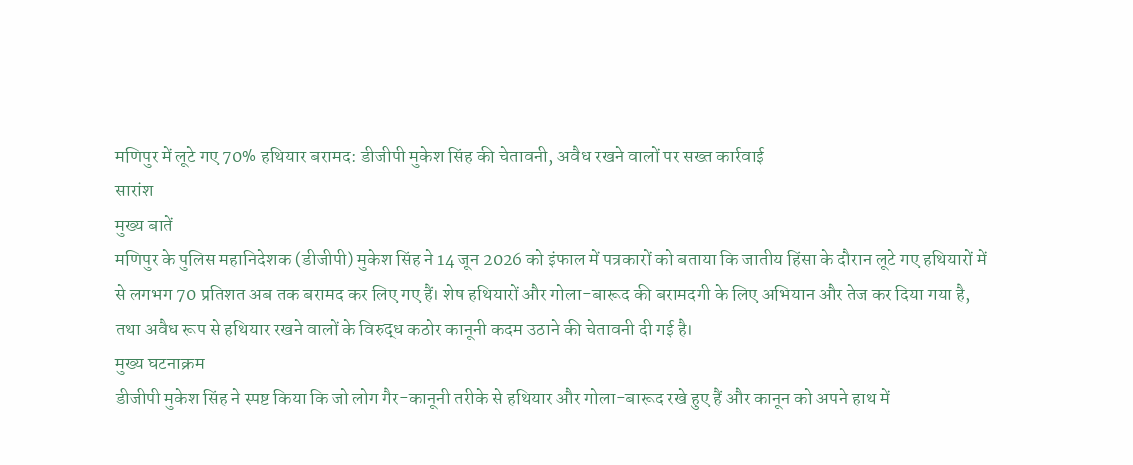मणिपुर में लूटे गए 70% हथियार बरामद: डीजीपी मुकेश सिंह की चेतावनी, अवैध रखने वालों पर सख्त कार्रवाई
सारांश
मुख्य बातें
मणिपुर के पुलिस महानिदेशक (डीजीपी) मुकेश सिंह ने 14 जून 2026 को इंफाल में पत्रकारों को बताया कि जातीय हिंसा के दौरान लूटे गए हथियारों में से लगभग 70 प्रतिशत अब तक बरामद कर लिए गए हैं। शेष हथियारों और गोला-बारूद की बरामदगी के लिए अभियान और तेज कर दिया गया है, तथा अवैध रूप से हथियार रखने वालों के विरुद्ध कठोर कानूनी कदम उठाने की चेतावनी दी गई है।
मुख्य घटनाक्रम
डीजीपी मुकेश सिंह ने स्पष्ट किया कि जो लोग गैर-कानूनी तरीके से हथियार और गोला-बारूद रखे हुए हैं और कानून को अपने हाथ में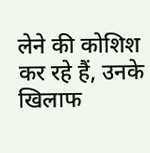लेने की कोशिश कर रहे हैं, उनके खिलाफ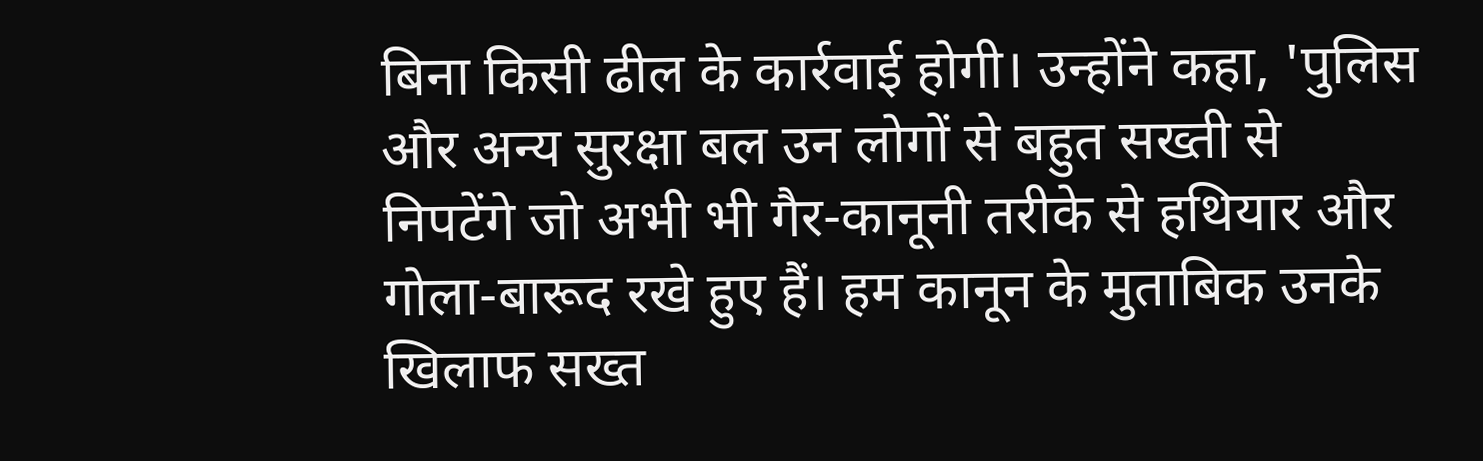बिना किसी ढील के कार्रवाई होगी। उन्होंने कहा, 'पुलिस और अन्य सुरक्षा बल उन लोगों से बहुत सख्ती से निपटेंगे जो अभी भी गैर-कानूनी तरीके से हथियार और गोला-बारूद रखे हुए हैं। हम कानून के मुताबिक उनके खिलाफ सख्त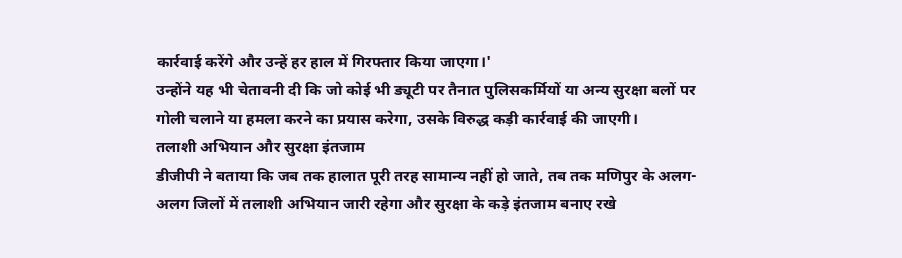कार्रवाई करेंगे और उन्हें हर हाल में गिरफ्तार किया जाएगा।'
उन्होंने यह भी चेतावनी दी कि जो कोई भी ड्यूटी पर तैनात पुलिसकर्मियों या अन्य सुरक्षा बलों पर गोली चलाने या हमला करने का प्रयास करेगा, उसके विरुद्ध कड़ी कार्रवाई की जाएगी।
तलाशी अभियान और सुरक्षा इंतजाम
डीजीपी ने बताया कि जब तक हालात पूरी तरह सामान्य नहीं हो जाते, तब तक मणिपुर के अलग-अलग जिलों में तलाशी अभियान जारी रहेगा और सुरक्षा के कड़े इंतजाम बनाए रखे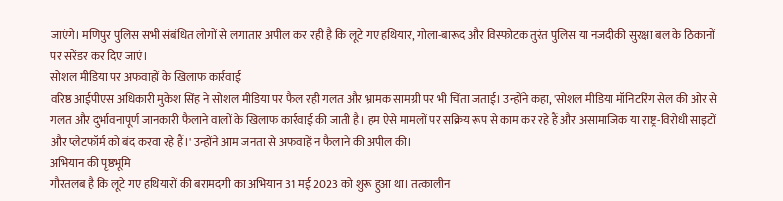जाएंगे। मणिपुर पुलिस सभी संबंधित लोगों से लगातार अपील कर रही है कि लूटे गए हथियार, गोला-बारूद और विस्फोटक तुरंत पुलिस या नजदीकी सुरक्षा बल के ठिकानों पर सरेंडर कर दिए जाएं।
सोशल मीडिया पर अफवाहों के खिलाफ कार्रवाई
वरिष्ठ आईपीएस अधिकारी मुकेश सिंह ने सोशल मीडिया पर फैल रही गलत और भ्रामक सामग्री पर भी चिंता जताई। उन्होंने कहा, 'सोशल मीडिया मॉनिटरिंग सेल की ओर से गलत और दुर्भावनापूर्ण जानकारी फैलाने वालों के खिलाफ कार्रवाई की जाती है। हम ऐसे मामलों पर सक्रिय रूप से काम कर रहे हैं और असामाजिक या राष्ट्र-विरोधी साइटों और प्लेटफॉर्म को बंद करवा रहे हैं।' उन्होंने आम जनता से अफवाहें न फैलाने की अपील की।
अभियान की पृष्ठभूमि
गौरतलब है कि लूटे गए हथियारों की बरामदगी का अभियान 31 मई 2023 को शुरू हुआ था। तत्कालीन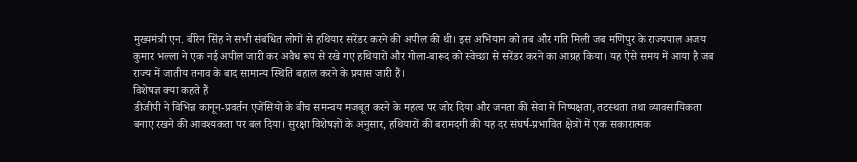मुख्यमंत्री एन. बीरेन सिंह ने सभी संबंधित लोगों से हथियार सरेंडर करने की अपील की थी। इस अभियान को तब और गति मिली जब मणिपुर के राज्यपाल अजय कुमार भल्ला ने एक नई अपील जारी कर अवैध रूप से रखे गए हथियारों और गोला-बारूद को स्वेच्छा से सरेंडर करने का आग्रह किया। यह ऐसे समय में आया है जब राज्य में जातीय तनाव के बाद सामान्य स्थिति बहाल करने के प्रयास जारी हैं।
विशेषज्ञ क्या कहते हैं
डीजीपी ने विभिन्न कानून-प्रवर्तन एजेंसियों के बीच समन्वय मजबूत करने के महत्व पर जोर दिया और जनता की सेवा में निष्पक्षता, तटस्थता तथा व्यावसायिकता बनाए रखने की आवश्यकता पर बल दिया। सुरक्षा विशेषज्ञों के अनुसार, हथियारों की बरामदगी की यह दर संघर्ष-प्रभावित क्षेत्रों में एक सकारात्मक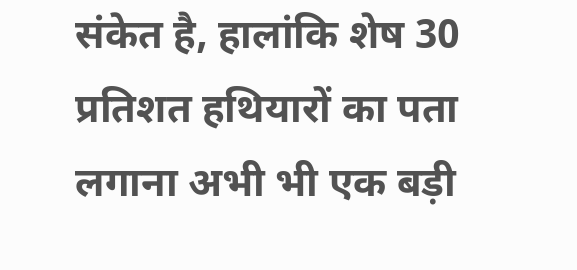संकेत है, हालांकि शेष 30 प्रतिशत हथियारों का पता लगाना अभी भी एक बड़ी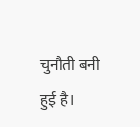चुनौती बनी हुई है।